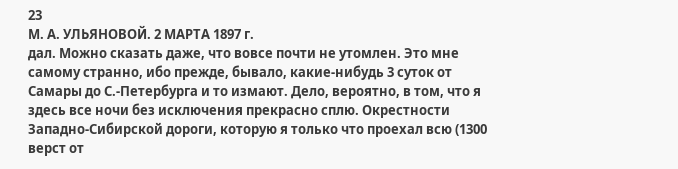23
М. А. УЛЬЯНОВОЙ. 2 МАРТА 1897 г.
дал. Можно сказать даже, что вовсе почти не утомлен. Это мне самому странно, ибо прежде, бывало, какие-нибудь 3 суток от Самары до С.-Петербурга и то измают. Дело, вероятно, в том, что я здесь все ночи без исключения прекрасно сплю. Окрестности Западно-Сибирской дороги, которую я только что проехал всю (1300 верст от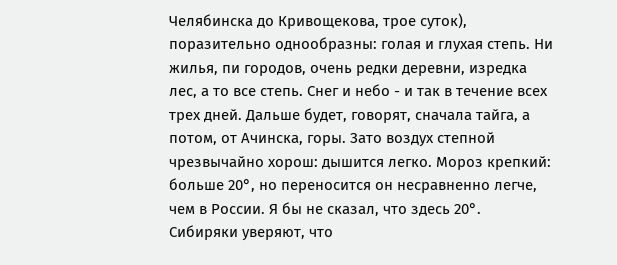Челябинска до Кривощекова, трое суток), поразительно однообразны: голая и глухая степь. Ни жилья, пи городов, очень редки деревни, изредка лес, а то все степь. Снег и небо - и так в течение всех трех дней. Дальше будет, говорят, сначала тайга, а потом, от Ачинска, горы. Зато воздух степной чрезвычайно хорош: дышится легко. Мороз крепкий: больше 20°, но переносится он несравненно легче, чем в России. Я бы не сказал, что здесь 20°.
Сибиряки уверяют, что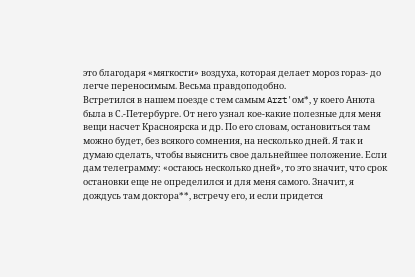это благодаря «мягкости» воздуха, которая делает мороз гораз- до легче переносимым. Весьма правдоподобно.
Встретился в нашем поезде с тем самым Arzt'ом*, у коего Анюта была в С.-Петербурге. От него узнал кое-какие полезные для меня вещи насчет Красноярска и др. По его словам, остановиться там можно будет, без всякого сомнения, на несколько дней. Я так и думаю сделать, чтобы выяснить свое дальнейшее положение. Если дам телеграмму: «остаюсь несколько дней», то это значит, что срок остановки еще не определился и для меня самого. Значит, я дождусь там доктора**, встречу его, и если придется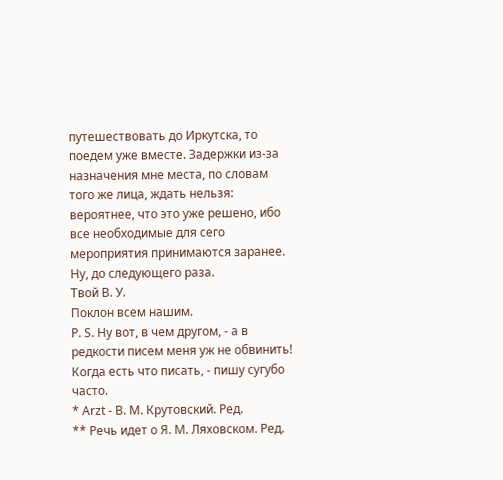путешествовать до Иркутска, то поедем уже вместе. Задержки из-за назначения мне места, по словам того же лица, ждать нельзя: вероятнее, что это уже решено, ибо все необходимые для сего мероприятия принимаются заранее. Ну, до следующего раза.
Твой В. У.
Поклон всем нашим.
P. S. Ну вот, в чем другом, - а в редкости писем меня уж не обвинить! Когда есть что писать, - пишу сугубо часто.
* Arzt - В. М. Крутовский. Ред.
** Речь идет о Я. М. Ляховском. Ред.